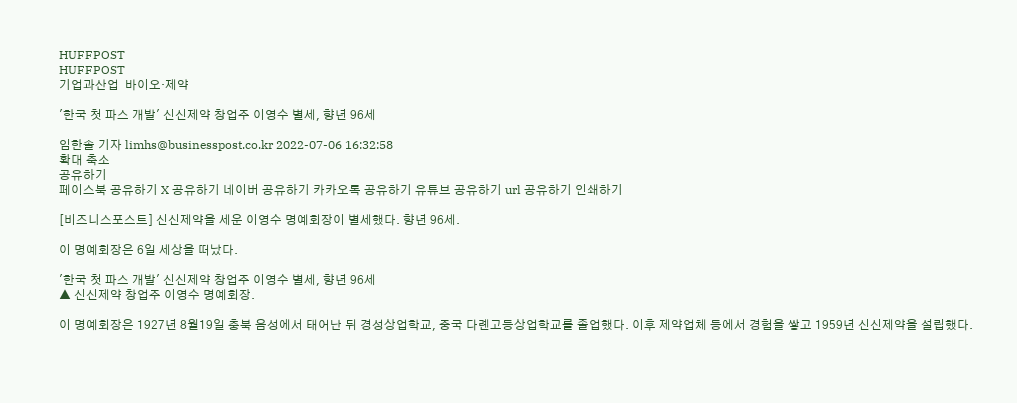HUFFPOST
HUFFPOST
기업과산업  바이오·제약

'한국 첫 파스 개발' 신신제약 창업주 이영수 별세, 향년 96세

임한솔 기자 limhs@businesspost.co.kr 2022-07-06 16:32:58
확대 축소
공유하기
페이스북 공유하기 X 공유하기 네이버 공유하기 카카오톡 공유하기 유튜브 공유하기 url 공유하기 인쇄하기

[비즈니스포스트] 신신제약을 세운 이영수 명예회장이 별세했다. 향년 96세.

이 명예회장은 6일 세상을 떠났다.

'한국 첫 파스 개발' 신신제약 창업주 이영수 별세, 향년 96세
▲ 신신제약 창업주 이영수 명예회장.

이 명예회장은 1927년 8월19일 충북 음성에서 태어난 뒤 경성상업학교, 중국 다롄고등상업학교를 졸업했다. 이후 제약업체 등에서 경험을 쌓고 1959년 신신제약을 설립했다.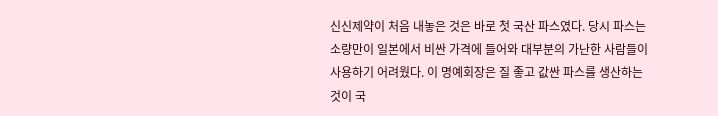신신제약이 처음 내놓은 것은 바로 첫 국산 파스였다. 당시 파스는 소량만이 일본에서 비싼 가격에 들어와 대부분의 가난한 사람들이 사용하기 어려웠다. 이 명예회장은 질 좋고 값싼 파스를 생산하는 것이 국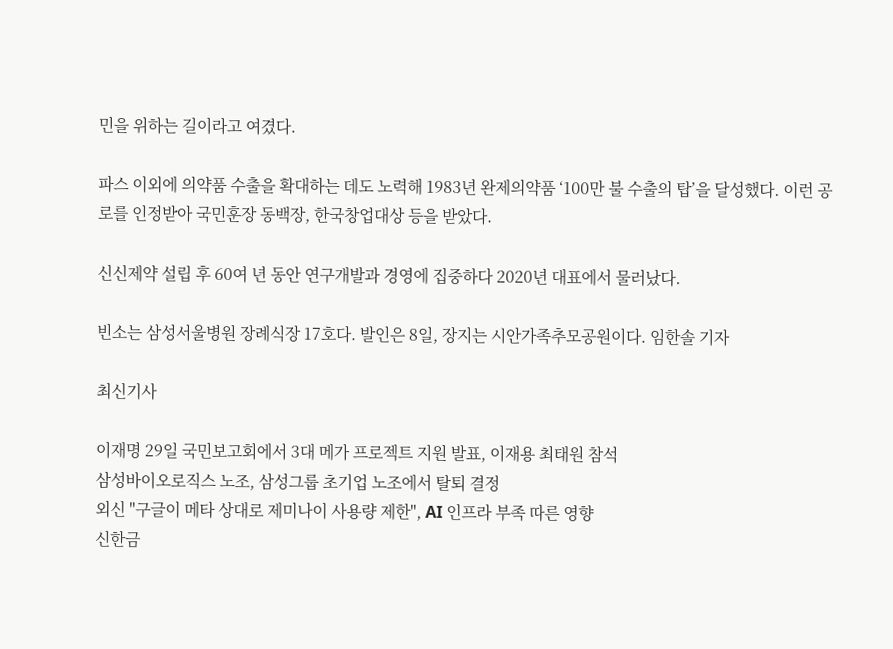민을 위하는 길이라고 여겼다.

파스 이외에 의약품 수출을 확대하는 데도 노력해 1983년 완제의약품 ‘100만 불 수출의 탑’을 달성했다. 이런 공로를 인정받아 국민훈장 동백장, 한국창업대상 등을 받았다.

신신제약 설립 후 60여 년 동안 연구개발과 경영에 집중하다 2020년 대표에서 물러났다.

빈소는 삼성서울병원 장례식장 17호다. 발인은 8일, 장지는 시안가족추모공원이다. 임한솔 기자

최신기사

이재명 29일 국민보고회에서 3대 메가 프로젝트 지원 발표, 이재용 최태원 참석
삼성바이오로직스 노조, 삼성그룹 초기업 노조에서 탈퇴 결정
외신 "구글이 메타 상대로 제미나이 사용량 제한", AI 인프라 부족 따른 영향
신한금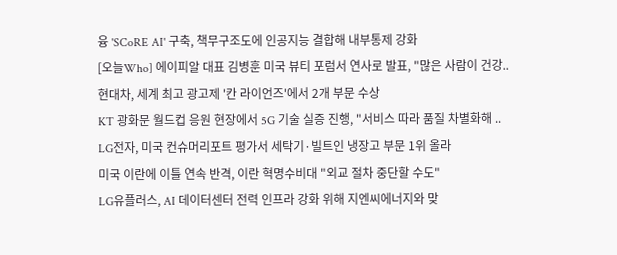융 'SCoRE AI' 구축, 책무구조도에 인공지능 결합해 내부통제 강화
[오늘Who] 에이피알 대표 김병훈 미국 뷰티 포럼서 연사로 발표, "많은 사람이 건강..
현대차, 세계 최고 광고제 '칸 라이언즈'에서 2개 부문 수상
KT 광화문 월드컵 응원 현장에서 5G 기술 실증 진행, "서비스 따라 품질 차별화해 ..
LG전자, 미국 컨슈머리포트 평가서 세탁기·빌트인 냉장고 부문 1위 올라
미국 이란에 이틀 연속 반격, 이란 혁명수비대 "외교 절차 중단할 수도"
LG유플러스, AI 데이터센터 전력 인프라 강화 위해 지엔씨에너지와 맞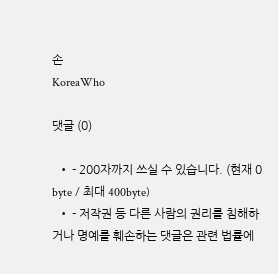손
KoreaWho

댓글 (0)

  • - 200자까지 쓰실 수 있습니다. (현재 0 byte / 최대 400byte)
  • - 저작권 등 다른 사람의 권리를 침해하거나 명예를 훼손하는 댓글은 관련 법률에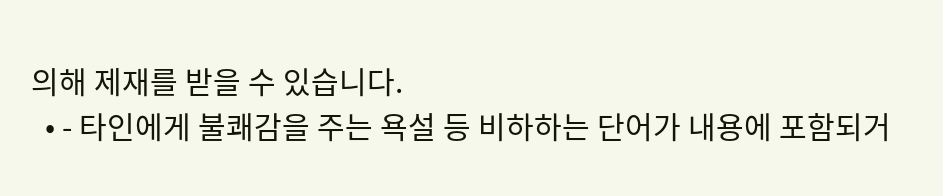의해 제재를 받을 수 있습니다.
  • - 타인에게 불쾌감을 주는 욕설 등 비하하는 단어가 내용에 포함되거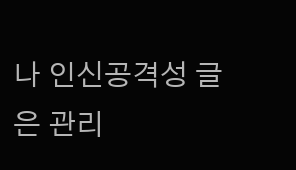나 인신공격성 글은 관리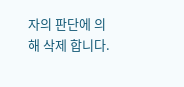자의 판단에 의해 삭제 합니다.